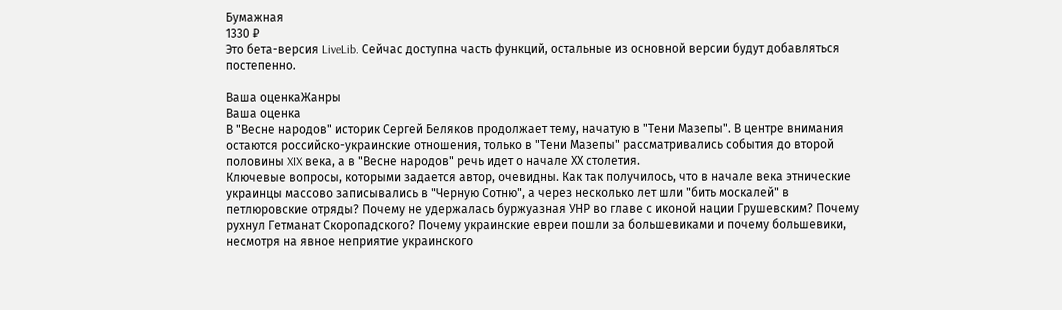Бумажная
1330 ₽
Это бета-версия LiveLib. Сейчас доступна часть функций, остальные из основной версии будут добавляться постепенно.

Ваша оценкаЖанры
Ваша оценка
В "Весне народов" историк Сергей Беляков продолжает тему, начатую в "Тени Мазепы". В центре внимания остаются российско-украинские отношения, только в "Тени Мазепы" рассматривались события до второй половины XIX века, а в "Весне народов" речь идет о начале ХХ столетия.
Ключевые вопросы, которыми задается автор, очевидны. Как так получилось, что в начале века этнические украинцы массово записывались в "Черную Сотню", а через несколько лет шли "бить москалей" в петлюровские отряды? Почему не удержалась буржуазная УНР во главе с иконой нации Грушевским? Почему рухнул Гетманат Скоропадского? Почему украинские евреи пошли за большевиками и почему большевики, несмотря на явное неприятие украинского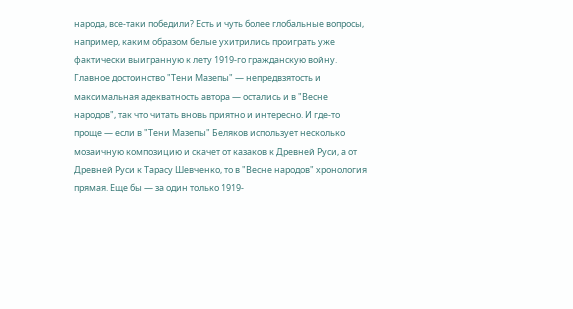народа, все-таки победили? Есть и чуть более глобальные вопросы, например, каким образом белые ухитрились проиграть уже фактически выигранную к лету 1919-го гражданскую войну.
Главное достоинство "Тени Мазепы" — непредвзятость и максимальная адекватность автора — остались и в "Весне народов", так что читать вновь приятно и интересно. И где-то проще — если в "Тени Мазепы" Беляков использует несколько мозаичную композицию и скачет от казаков к Древней Руси, а от Древней Руси к Тарасу Шевченко, то в "Весне народов" хронология прямая. Еще бы — за один только 1919-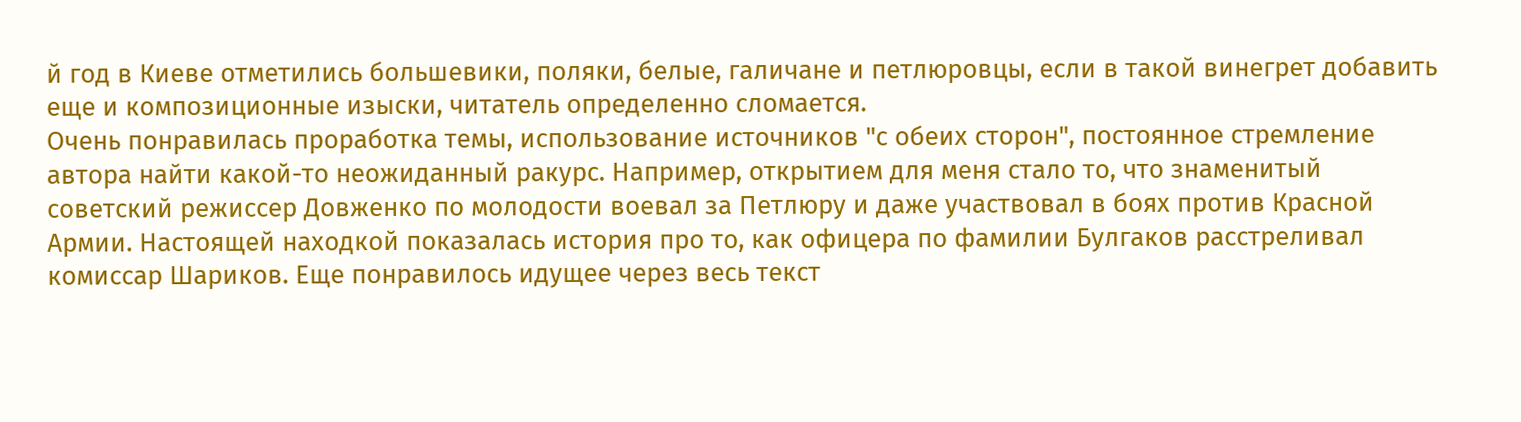й год в Киеве отметились большевики, поляки, белые, галичане и петлюровцы, если в такой винегрет добавить еще и композиционные изыски, читатель определенно сломается.
Очень понравилась проработка темы, использование источников "с обеих сторон", постоянное стремление автора найти какой-то неожиданный ракурс. Например, открытием для меня стало то, что знаменитый советский режиссер Довженко по молодости воевал за Петлюру и даже участвовал в боях против Красной Армии. Настоящей находкой показалась история про то, как офицера по фамилии Булгаков расстреливал комиссар Шариков. Еще понравилось идущее через весь текст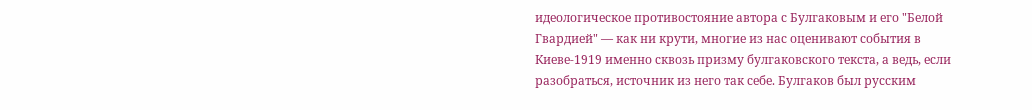идеологическое противостояние автора с Булгаковым и его "Белой Гвардией" — как ни крути, многие из нас оценивают события в Киеве-1919 именно сквозь призму булгаковского текста, а ведь, если разобраться, источник из него так себе. Булгаков был русским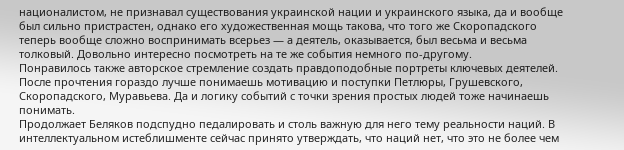националистом, не признавал существования украинской нации и украинского языка, да и вообще был сильно пристрастен, однако его художественная мощь такова, что того же Скоропадского теперь вообще сложно воспринимать всерьез — а деятель, оказывается, был весьма и весьма толковый. Довольно интересно посмотреть на те же события немного по-другому.
Понравилось также авторское стремление создать правдоподобные портреты ключевых деятелей. После прочтения гораздо лучше понимаешь мотивацию и поступки Петлюры, Грушевского, Скоропадского, Муравьева. Да и логику событий с точки зрения простых людей тоже начинаешь понимать.
Продолжает Беляков подспудно педалировать и столь важную для него тему реальности наций. В интеллектуальном истеблишменте сейчас принято утверждать, что наций нет, что это не более чем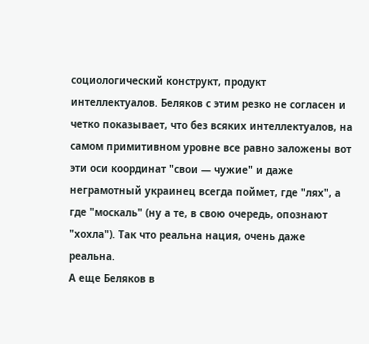социологический конструкт, продукт интеллектуалов. Беляков с этим резко не согласен и четко показывает, что без всяких интеллектуалов, на самом примитивном уровне все равно заложены вот эти оси координат "свои — чужие" и даже неграмотный украинец всегда поймет, где "лях", а где "москаль" (ну а те, в свою очередь, опознают "хохла"). Так что реальна нация, очень даже реальна.
А еще Беляков в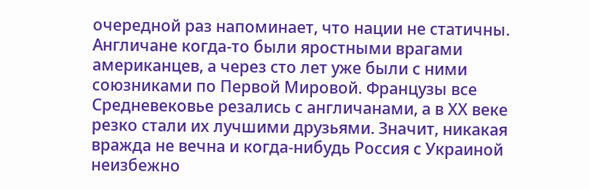очередной раз напоминает, что нации не статичны. Англичане когда-то были яростными врагами американцев, а через сто лет уже были с ними союзниками по Первой Мировой. Французы все Средневековье резались с англичанами, а в ХХ веке резко стали их лучшими друзьями. Значит, никакая вражда не вечна и когда-нибудь Россия с Украиной неизбежно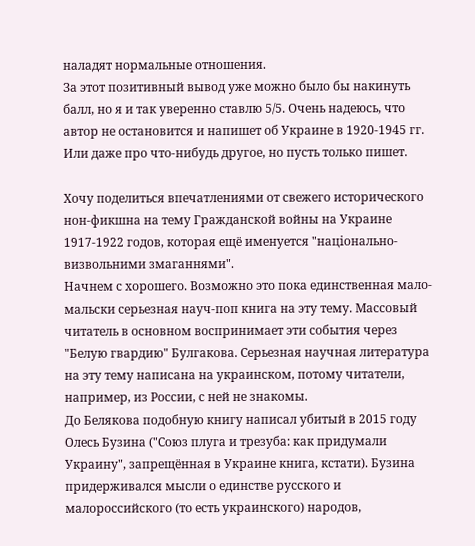наладят нормальные отношения.
За этот позитивный вывод уже можно было бы накинуть балл, но я и так уверенно ставлю 5/5. Очень надеюсь, что автор не остановится и напишет об Украине в 1920-1945 гг. Или даже про что-нибудь другое, но пусть только пишет.

Хочу поделиться впечатлениями от свежего исторического нон-фикшна на тему Гражданской войны на Украине 1917-1922 годов, которая ещё именуется "нацiонально-визвольними змаганнями".
Начнем с хорошего. Возможно это пока единственная мало-мальски серьезная науч-поп книга на эту тему. Массовый читатель в основном воспринимает эти события через "Белую гвардию" Булгакова. Серьезная научная литература на эту тему написана на украинском, потому читатели, например, из России, с ней не знакомы.
До Белякова подобную книгу написал убитый в 2015 году Олесь Бузина ("Союз плуга и трезуба: как придумали Украину", запрещённая в Украине книга, кстати). Бузина придерживался мысли о единстве русского и малороссийского (то есть украинского) народов,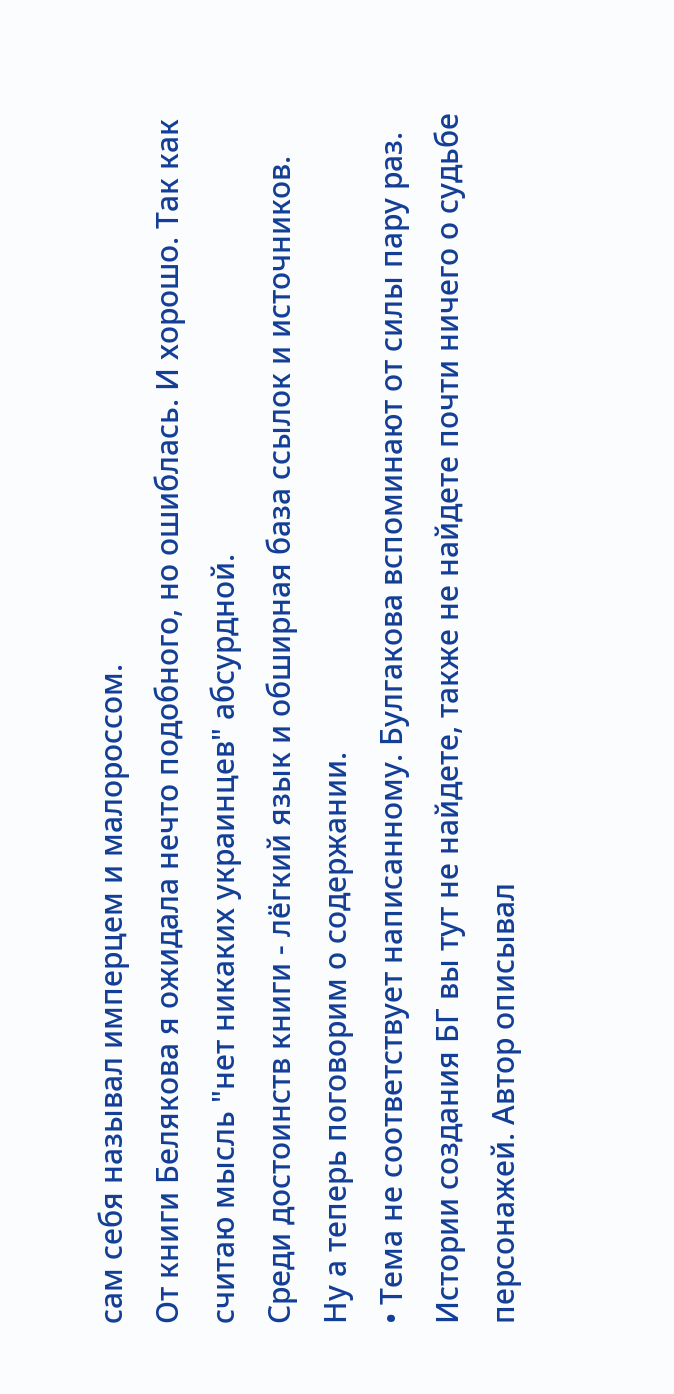сам себя называл имперцем и малороссом.
От книги Белякова я ожидала нечто подобного, но ошиблась. И хорошо. Так как считаю мысль "нет никаких украинцев" абсурдной.
Среди достоинств книги - лёгкий язык и обширная база ссылок и источников.
Ну а теперь поговорим о содержании.
• Тема не соответствует написанному. Булгакова вспоминают от силы пару раз. Истории создания БГ вы тут не найдете, также не найдете почти ничего о судьбе персонажей. Автор описывал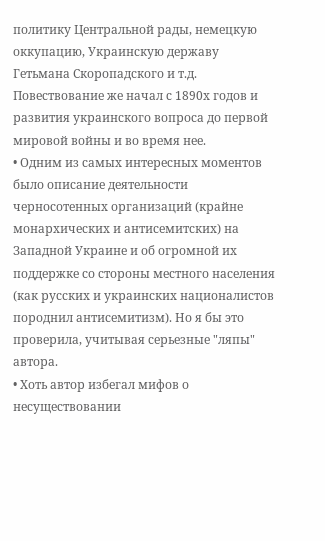политику Центральной рады, немецкую оккупацию, Украинскую державу Гетьмана Скоропадского и т.д. Повествование же начал с 1890х годов и развития украинского вопроса до первой мировой войны и во время нее.
• Одним из самых интересных моментов было описание деятельности черносотенных организаций (крайне монархических и антисемитских) на Западной Украине и об огромной их поддержке со стороны местного населения (как русских и украинских националистов породнил антисемитизм). Но я бы это проверила, учитывая серьезные "ляпы" автора.
• Хоть автор избегал мифов о несуществовании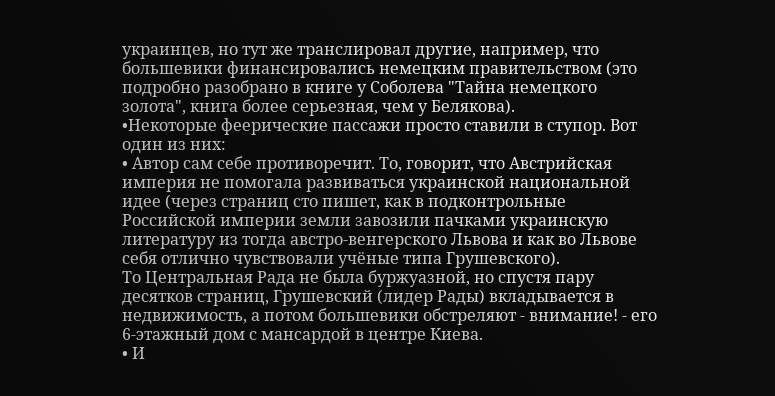украинцев, но тут же транслировал другие, например, что большевики финансировались немецким правительством (это подробно разобрано в книге у Соболева "Тайна немецкого золота", книга более серьезная, чем у Белякова).
•Некоторые феерические пассажи просто ставили в ступор. Вот один из них:
• Автор сам себе противоречит. То, говорит, что Австрийская империя не помогала развиваться украинской национальной идее (через страниц сто пишет, как в подконтрольные Российской империи земли завозили пачками украинскую литературу из тогда австро-венгерского Львова и как во Львове себя отлично чувствовали учёные типа Грушевского).
То Центральная Рада не была буржуазной, но спустя пару десятков страниц, Грушевский (лидер Рады) вкладывается в недвижимость, а потом большевики обстреляют - внимание! - его 6-этажный дом с мансардой в центре Киева.
• И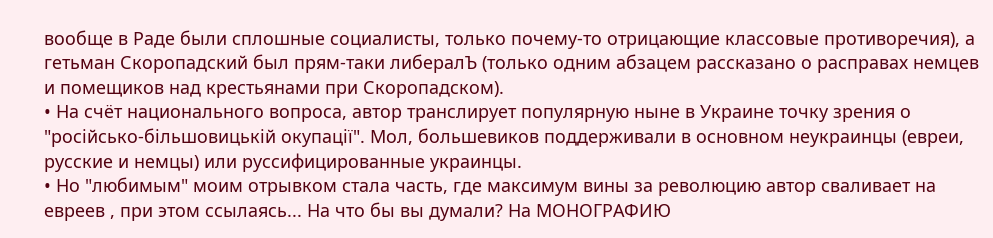вообще в Раде были сплошные социалисты, только почему-то отрицающие классовые противоречия), а гетьман Скоропадский был прям-таки либералЪ (только одним абзацем рассказано о расправах немцев и помещиков над крестьянами при Скоропадском).
• На счёт национального вопроса, автор транслирует популярную ныне в Украине точку зрения о "росiйсько-бiльшовицькiй окупацiï". Мол, большевиков поддерживали в основном неукраинцы (евреи, русские и немцы) или руссифицированные украинцы.
• Но "любимым" моим отрывком стала часть, где максимум вины за революцию автор сваливает на евреев , при этом ссылаясь... На что бы вы думали? На МОНОГРАФИЮ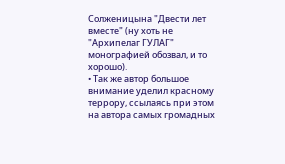Солженицына "Двести лет вместе" (ну хоть не "Архипелаг ГУЛАГ" монографией обозвал, и то хорошо).
• Так же автор большое внимание уделил красному террору, ссылаясь при этом на автора самых громадных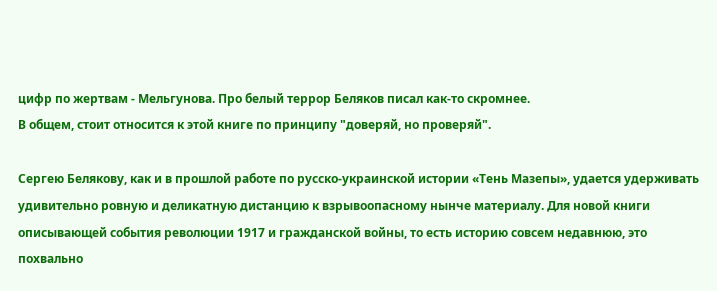цифр по жертвам - Мельгунова. Про белый террор Беляков писал как-то скромнее.
В общем, стоит относится к этой книге по принципу "доверяй, но проверяй".

Сергею Белякову, как и в прошлой работе по русско-украинской истории «Тень Мазепы», удается удерживать удивительно ровную и деликатную дистанцию к взрывоопасному нынче материалу. Для новой книги описывающей события революции 1917 и гражданской войны, то есть историю совсем недавнюю, это похвально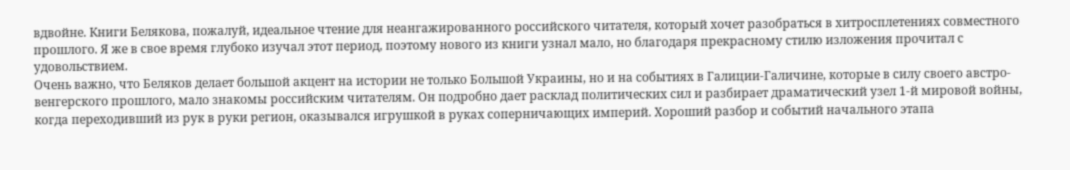вдвойне. Книги Белякова, пожалуй, идеальное чтение для неангажированного российского читателя, который хочет разобраться в хитросплетениях совместного прошлого. Я же в свое время глубоко изучал этот период, поэтому нового из книги узнал мало, но благодаря прекрасному стилю изложения прочитал с удовольствием.
Очень важно, что Беляков делает большой акцент на истории не только Большой Украины, но и на событиях в Галиции-Галичине, которые в силу своего австро-венгерского прошлого, мало знакомы российским читателям. Он подробно дает расклад политических сил и разбирает драматический узел 1-й мировой войны, когда переходивший из рук в руки регион, оказывался игрушкой в руках соперничающих империй. Хороший разбор и событий начального этапа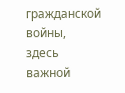гражданской войны, здесь важной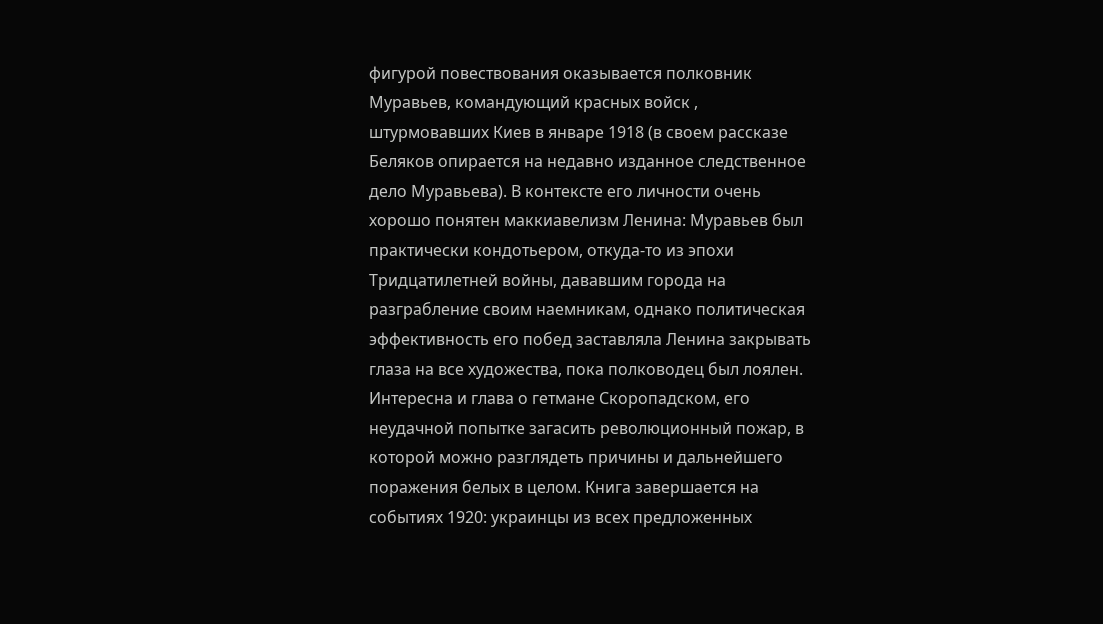фигурой повествования оказывается полковник Муравьев, командующий красных войск , штурмовавших Киев в январе 1918 (в своем рассказе Беляков опирается на недавно изданное следственное дело Муравьева). В контексте его личности очень хорошо понятен маккиавелизм Ленина: Муравьев был практически кондотьером, откуда-то из эпохи Тридцатилетней войны, дававшим города на разграбление своим наемникам, однако политическая эффективность его побед заставляла Ленина закрывать глаза на все художества, пока полководец был лоялен. Интересна и глава о гетмане Скоропадском, его неудачной попытке загасить революционный пожар, в которой можно разглядеть причины и дальнейшего поражения белых в целом. Книга завершается на событиях 1920: украинцы из всех предложенных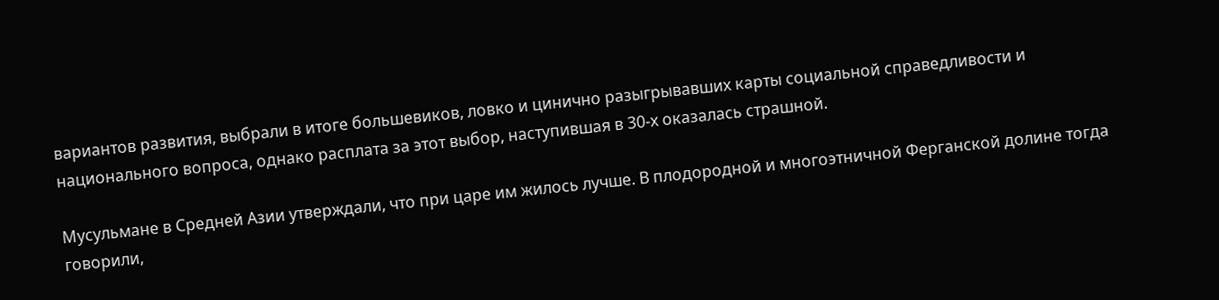вариантов развития, выбрали в итоге большевиков, ловко и цинично разыгрывавших карты социальной справедливости и национального вопроса, однако расплата за этот выбор, наступившая в 30-х оказалась страшной.

Мусульмане в Средней Азии утверждали, что при царе им жилось лучше. В плодородной и многоэтничной Ферганской долине тогда говорили,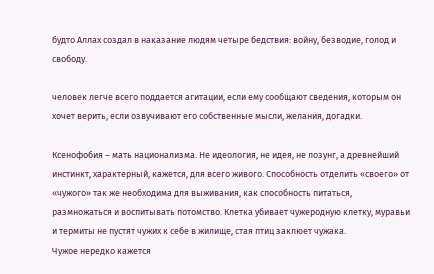будто Аллах создал в наказание людям четыре бедствия: войну, безводие, голод и свободу.

человек легче всего поддается агитации, если ему сообщают сведения, которым он хочет верить, если озвучивают его собственные мысли, желания, догадки.

Ксенофобия – мать национализма. Не идеология, не идея, не лозунг, а древнейший инстинкт, характерный, кажется, для всего живого. Способность отделить «своего» от «чужого» так же необходима для выживания, как способность питаться, размножаться и воспитывать потомство. Клетка убивает чужеродную клетку, муравьи и термиты не пустят чужих к себе в жилище, стая птиц заклюет чужака.
Чужое нередко кажется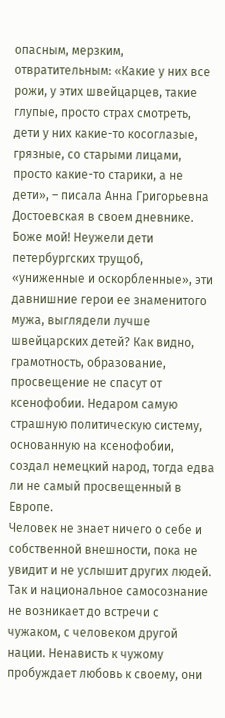опасным, мерзким, отвратительным: «Какие у них все рожи, у этих швейцарцев, такие глупые, просто страх смотреть, дети у них какие-то косоглазые, грязные, со старыми лицами, просто какие-то старики, а не дети», – писала Анна Григорьевна Достоевская в своем дневнике. Боже мой! Неужели дети петербургских трущоб, «униженные и оскорбленные», эти давнишние герои ее знаменитого мужа, выглядели лучше швейцарских детей? Как видно, грамотность, образование, просвещение не спасут от ксенофобии. Недаром самую страшную политическую систему, основанную на ксенофобии, создал немецкий народ, тогда едва ли не самый просвещенный в Европе.
Человек не знает ничего о себе и собственной внешности, пока не увидит и не услышит других людей. Так и национальное самосознание не возникает до встречи с чужаком, с человеком другой нации. Ненависть к чужому пробуждает любовь к своему, они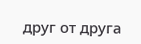друг от друга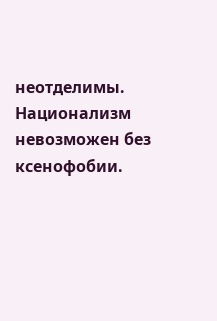неотделимы. Национализм невозможен без ксенофобии.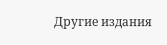Другие издания